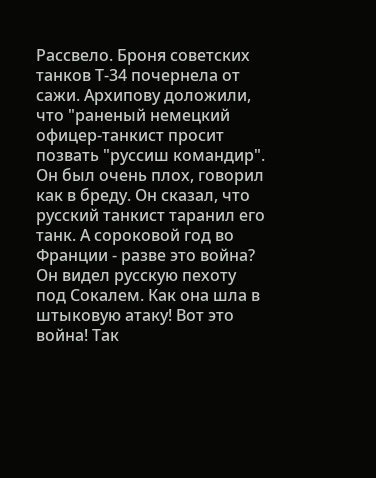Рассвело. Броня советских танков Т-34 почернела от сажи. Архипову доложили, что "раненый немецкий офицер-танкист просит позвать "руссиш командир". Он был очень плох, говорил как в бреду. Он сказал, что русский танкист таранил его танк. А сороковой год во Франции - разве это война? Он видел русскую пехоту под Сокалем. Как она шла в штыковую атаку! Вот это война! Так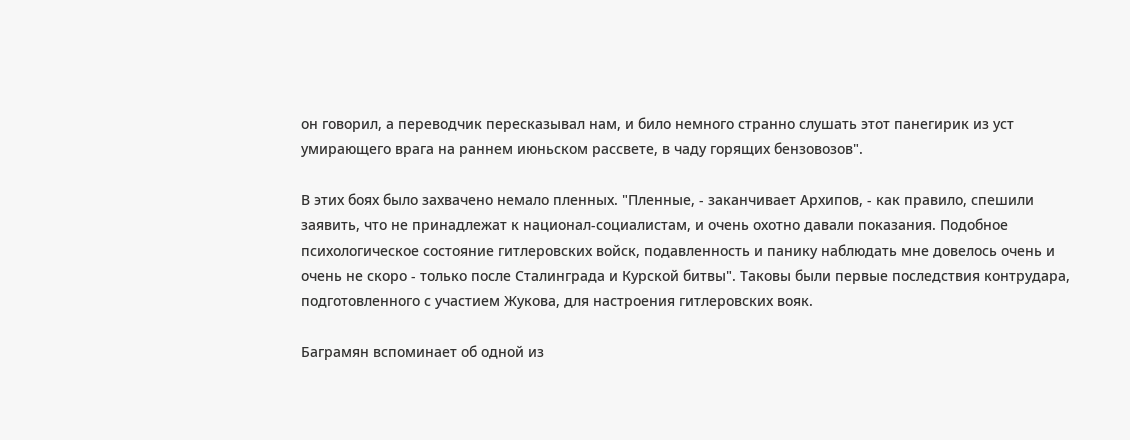он говорил, а переводчик пересказывал нам, и било немного странно слушать этот панегирик из уст умирающего врага на раннем июньском рассвете, в чаду горящих бензовозов".

В этих боях было захвачено немало пленных. "Пленные, - заканчивает Архипов, - как правило, спешили заявить, что не принадлежат к национал-социалистам, и очень охотно давали показания. Подобное психологическое состояние гитлеровских войск, подавленность и панику наблюдать мне довелось очень и очень не скоро - только после Сталинграда и Курской битвы". Таковы были первые последствия контрудара, подготовленного с участием Жукова, для настроения гитлеровских вояк.

Баграмян вспоминает об одной из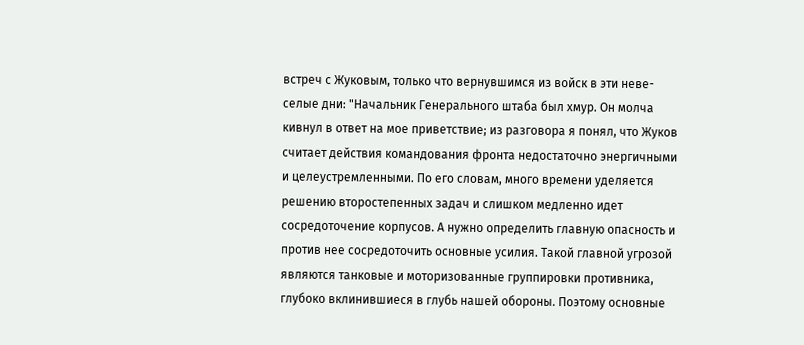встреч с Жуковым, только что вернувшимся из войск в эти неве- селые дни: "Начальник Генерального штаба был хмур. Он молча кивнул в ответ на мое приветствие; из разговора я понял, что Жуков считает действия командования фронта недостаточно энергичными и целеустремленными. По его словам, много времени уделяется решению второстепенных задач и слишком медленно идет сосредоточение корпусов. А нужно определить главную опасность и против нее сосредоточить основные усилия. Такой главной угрозой являются танковые и моторизованные группировки противника, глубоко вклинившиеся в глубь нашей обороны. Поэтому основные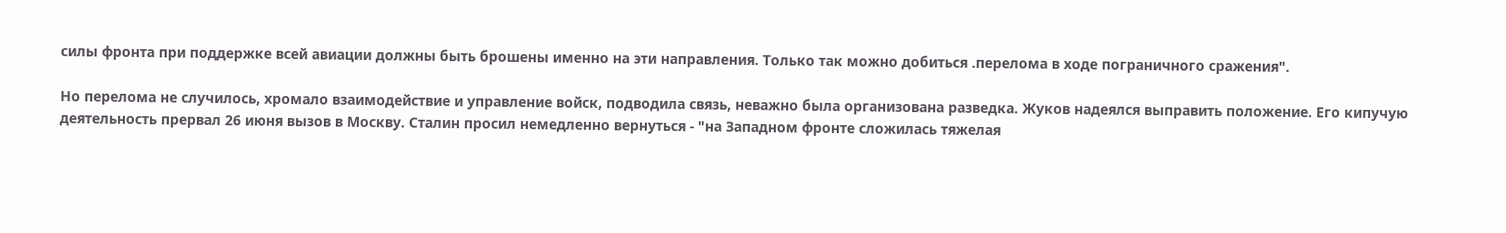силы фронта при поддержке всей авиации должны быть брошены именно на эти направления. Только так можно добиться .перелома в ходе пограничного сражения".

Но перелома не случилось, хромало взаимодействие и управление войск, подводила связь, неважно была организована разведка. Жуков надеялся выправить положение. Его кипучую деятельность прервал 26 июня вызов в Москву. Сталин просил немедленно вернуться - "на Западном фронте сложилась тяжелая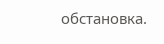обстановка.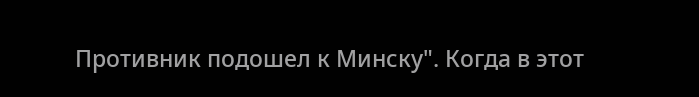Противник подошел к Минску". Когда в этот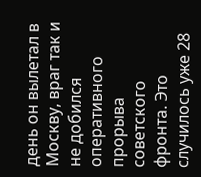день он вылетал в Москву, враг так и не добился оперативного прорыва советского фронта. Это случилось уже 28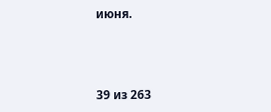июня.



39 из 263